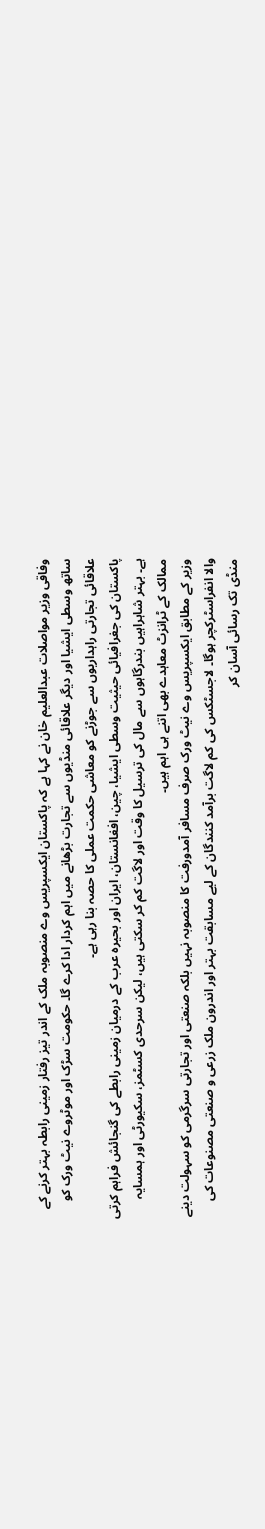وفاقی وزیر مواصلات عبدالعلیم خان نے کہا ہے کہ پاکستان ایکسپریس وے منصوبہ ملک کے اندر تیز رفتار زمینی رابطہ بہتر کرنے کے ساتھ وسطی ایشیا اور دیگر علاقائی منڈیوں سے تجارت بڑھانے میں اہم کردار ادا کرے گا۔ حکومت سڑک اور موٹروے نیٹ ورک کو علاقائی تجارتی راہداریوں سے جوڑنے کو معاشی حکمت عملی کا حصہ بنا رہی ہے۔
پاکستان کی جغرافیائی حیثیت وسطی ایشیا، چین، افغانستان، ایران اور بحیرہ عرب کے درمیان زمینی رابطے کی گنجائش فراہم کرتی ہے۔ بہتر شاہراہیں بندرگاہوں سے مال کی ترسیل کا وقت اور لاگت کم کر سکتی ہیں، لیکن سرحدی کسٹمز، سکیورٹی اور ہمسایہ ممالک کے ٹرانزٹ معاہدے بھی اتنے ہی اہم ہیں۔
وزیر کے مطابق ایکسپریس وے نیٹ ورک صرف مسافر آمدورفت کا منصوبہ نہیں بلکہ صنعتی اور تجارتی سرگرمی کو سہولت دینے والا انفراسٹرکچر ہوگا۔ لاجسٹکس کی کم لاگت برآمد کنندگان کے لیے مسابقت بہتر اور اندرون ملک زرعی و صنعتی مصنوعات کی منڈی تک رسائی آسان کر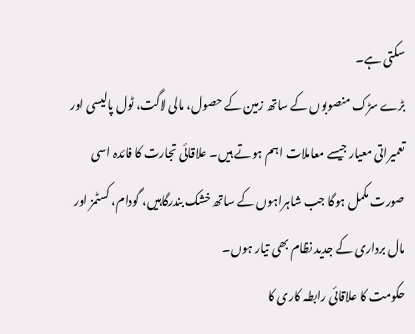سکتی ہے۔
بڑے سڑک منصوبوں کے ساتھ زمین کے حصول، مالی لاگت، ٹول پالیسی اور تعمیراتی معیار جیسے معاملات اہم ہوتے ہیں۔ علاقائی تجارت کا فائدہ اسی صورت مکمل ہوگا جب شاہراہوں کے ساتھ خشک بندرگاہیں، گودام، کسٹمز اور مال برداری کے جدید نظام بھی تیار ہوں۔
حکومت کا علاقائی رابطہ کاری کا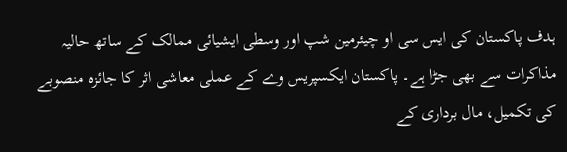ہدف پاکستان کی ایس سی او چیئرمین شپ اور وسطی ایشیائی ممالک کے ساتھ حالیہ مذاکرات سے بھی جڑا ہے۔ پاکستان ایکسپریس وے کے عملی معاشی اثر کا جائزہ منصوبے کی تکمیل، مال برداری کے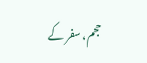حجم، سفر کے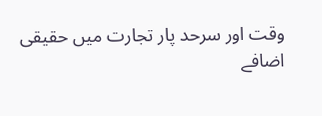وقت اور سرحد پار تجارت میں حقیقی اضافے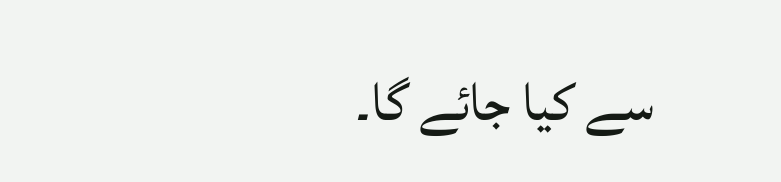سے کیا جائے گا۔